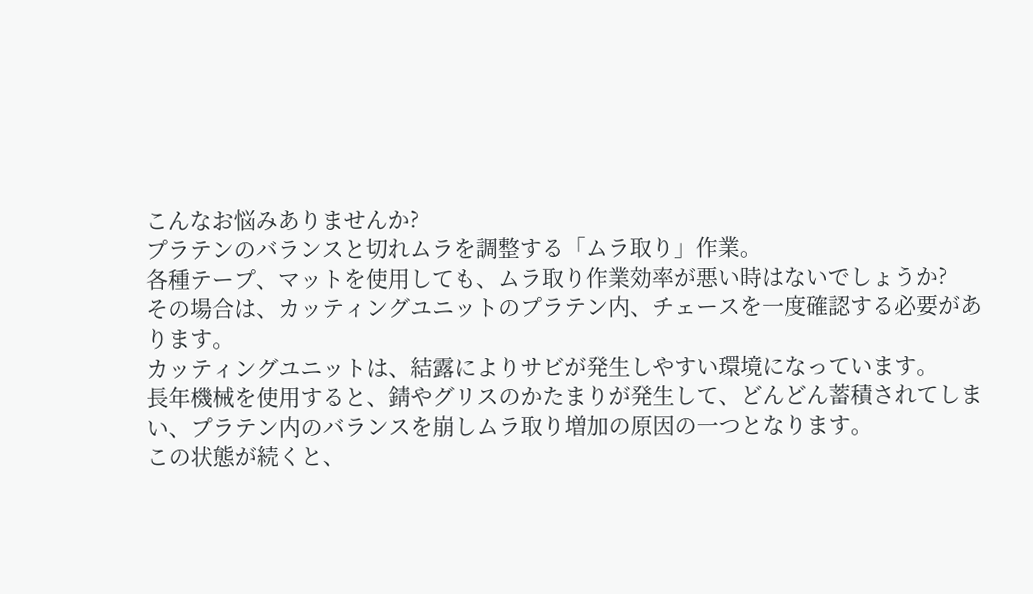こんなお悩みありませんか?
プラテンのバランスと切れムラを調整する「ムラ取り」作業。
各種テープ、マットを使用しても、ムラ取り作業効率が悪い時はないでしょうか?
その場合は、カッティングユニットのプラテン内、チェースを一度確認する必要があります。
カッティングユニットは、結露によりサビが発生しやすい環境になっています。
長年機械を使用すると、錆やグリスのかたまりが発生して、どんどん蓄積されてしまい、プラテン内のバランスを崩しムラ取り増加の原因の一つとなります。
この状態が続くと、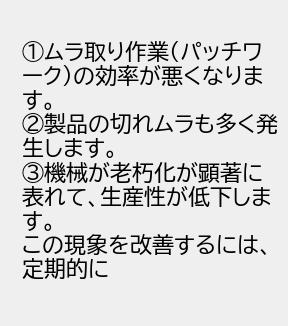①ムラ取り作業(パッチワーク)の効率が悪くなります。
②製品の切れムラも多く発生します。
③機械が老朽化が顕著に表れて、生産性が低下します。
この現象を改善するには、定期的に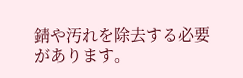錆や汚れを除去する必要があります。